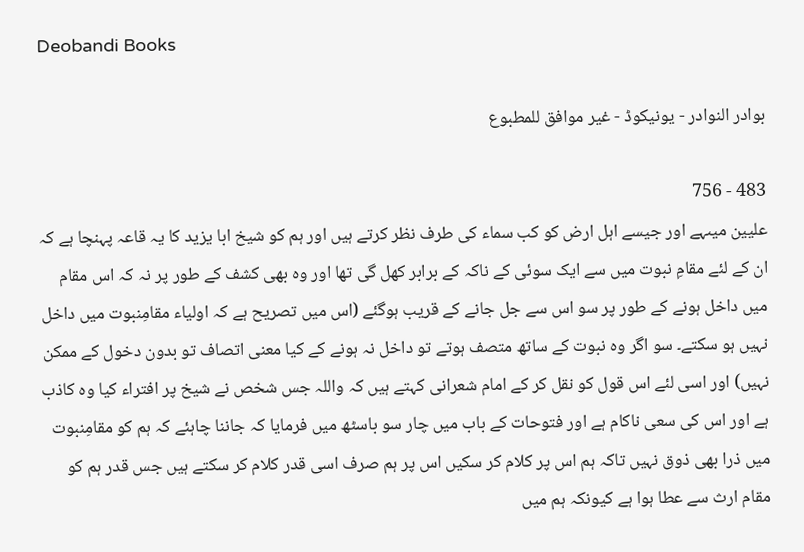Deobandi Books

بوادر النوادر - یونیکوڈ - غیر موافق للمطبوع

483 - 756
علیین میںہے اور جیسے اہل ارض کو کب سماء کی طرف نظر کرتے ہیں اور ہم کو شیخ ابا یزید کا یہ قاعہ پہنچا ہے کہ ان کے لئے مقامِ نبوت میں سے ایک سوئی کے ناکہ کے برابر کھل گی تھا اور وہ بھی کشف کے طور پر نہ کہ اس مقام میں داخل ہونے کے طور پر سو اس سے جل جانے کے قریب ہوگئے (اس میں تصریح ہے کہ اولیاء مقامِنبوت میں داخل نہیں ہو سکتے۔ سو اگر وہ نبوت کے ساتھ متصف ہوتے تو داخل نہ ہونے کے کیا معنی اتصاف تو بدون دخول کے ممکن نہیں) اور اسی لئے اس قول کو نقل کر کے امام شعرانی کہتے ہیں کہ واللہ جس شخص نے شیخ پر افتراء کیا وہ کاذب ہے اور اس کی سعی ناکام ہے اور فتوحات کے باب میں چار سو باسٹھ میں فرمایا کہ جاننا چاہئے کہ ہم کو مقامِنبوت میں ذرا بھی ذوق نہیں تاکہ ہم اس پر کلام کر سکیں اس پر ہم صرف اسی قدر کلام کر سکتے ہیں جس قدر ہم کو مقام ارث سے عطا ہوا ہے کیونکہ ہم میں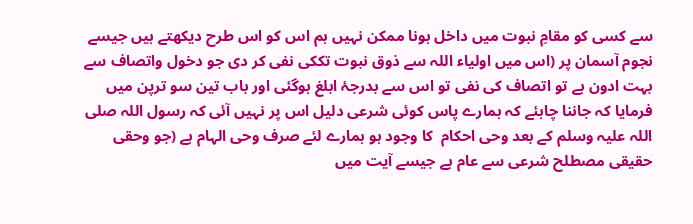سے کسی کو مقامِ نبوت میں داخل ہونا ممکن نہیں ہم اس کو اس طرح دیکھتے ہیں جیسے نجوم آسمان پر (اس میں اولیاء اللہ سے ذوق نبوت تککی نفی کر دی جو دخول واتصاف سے بہت ادون ہے تو اتصاف کی نفی تو اس سے بدرجۂ ابلغ ہوگئی اور باب تین سو ترپن میں فرمایا کہ جاننا چاہئے کہ ہمارے پاس کوئی شرعی دلیل اس پر نہیں آئی کہ رسول اللہ صلی اللہ علیہ وسلم کے بعد وحی احکام  کا وجود ہو ہمارے لئے صرف وحی الہام ہے (جو وحقی حقیقی مصطلح شرعی سے عام ہے جیسے آیت میں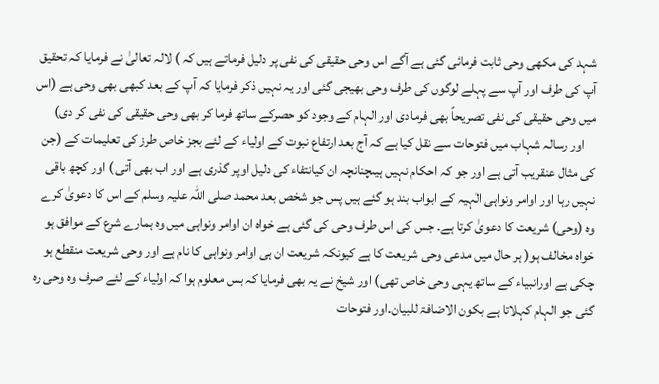شہد کی مکھی وحی ثابت فرمائی گئی ہے آگے اس وحی حقیقی کی نفی پر دلیل فرماتے ہیں کہ ) لالہ تعالیٰ نے فرمایا کہ تحقیق آپ کی طرف اور آپ سے پہلے لوگوں کی طرف وحی بھیجی گئی اور یہ نہیں ذکر فرمایا کہ آپ کے بعد کبھی بھی وحی ہے (اس میں وحی حقیقی کی نفی تصریحاً بھی فرمادی اور الہام کے وجود کو حصرکے ساتھ فرما کر بھی وحی حقیقی کی نفی کر دی)
    اور رسالہ شہاب میں فتوحات سے نقل کیا ہے کہ آج بعد ارتفاع نبوت کے اولیاء کے لئے بجز خاص طرز کی تعلیمات کے (جن کی مثال عنقریب آتی ہے اور جو کہ احکام نہیں ہیںچنانچہ ان کیانتفاء کی دلیل اوپر گذری ہے اور اب بھی آتی ) اور کچھ باقی نہیں رہا اور اوامر ونواہی الٰہیہ کے ابواب بند ہو گئے ہیں پس جو شخص بعد محمد صلی اللہ علیہ وسلم کے اس کا دعویٰ کرے وہ (وحی) شریعت کا دعویٰ کرتا ہے۔ جس کی اس طرف وحی کی گئی ہے خواہ ان اوامر ونواہی میں وہ ہمارے شرع کے موافق ہو خواہ مخالف ہو( ہر حال میں مدعی وحی شریعت کا ہے کیونکہ شریعت ان ہی اوامر ونواہی کا نام ہے اور وحی شریعت منقطع ہو چکی ہے اورانبیاء کے ساتھ یہی وحی خاص تھی) اور شیخ نے یہ بھی فرمایا کہ بس معلوم ہوا کہ اولیاء کے لئے صرف وہ وحی رہ گئی جو الہام کہلاتا ہے بکون الاضافۃ للبیان۔اور فتوحات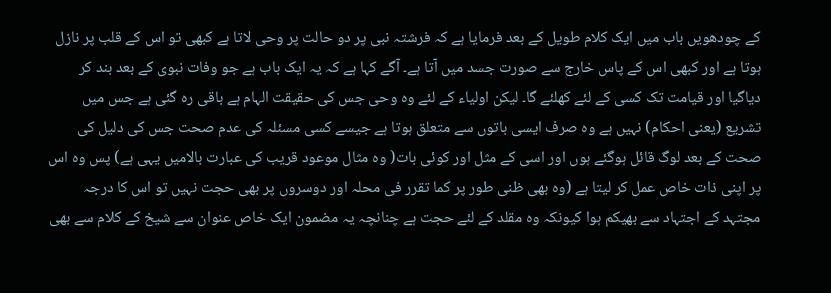کے چودھویں باب میں ایک کلام طویل کے بعد فرمایا ہے کہ فرشتہ نبی پر دو حالت پر وحی لاتا ہے کبھی تو اس کے قلب پر نازل ہوتا ہے اور کبھی اس کے پاس خارج سے صورت جسد میں آتا ہے۔ آگے کہا ہے کہ یہ ایک باب ہے جو وفات نبوی کے بعد بند کر دیاگیا اور قیامت تک کسی کے لئے کھلئے گا۔ لیکن اولیاء کے لئے وہ وحی جس کی حقیقت الہام ہے باقی رہ گئی ہے جس میں تشریع (یعنی احکام) نہیں ہے وہ صرف ایسی باتوں سے متعلق ہوتا ہے جیسے کسی مسئلہ کی عدم صحت جس کی دلیل کی صحت کے بعد لوگ قائل ہوگئے ہوں اور اسی کے مثل اور کوئی بات( وہ مثال موعود قریب کی عبارت بالامیں یہی ہے) پس وہ اس پر اپنی ذات خاص عمل کر لیتا ہے (وہ بھی ظنی طور پر کما تقرر فی محلہ اور دوسروں پر بھی حجت نہیں تو اس کا درجہ مجتہد کے اجتہاد سے بھیکم ہوا کیونکہ وہ مقلد کے لئے حجت ہے چنانچہ یہ مضمون ایک خاص عنوان سے شیخ کے کلام سے بھی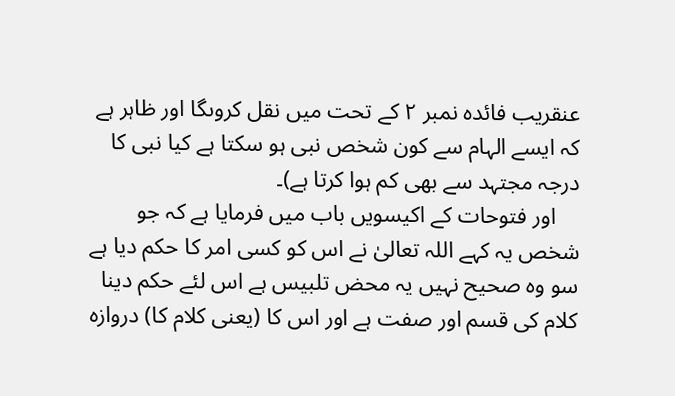عنقریب فائدہ نمبر ۲ کے تحت میں نقل کروںگا اور ظاہر ہے کہ ایسے الہام سے کون شخص نبی ہو سکتا ہے کیا نبی کا درجہ مجتہد سے بھی کم ہوا کرتا ہے)۔
    اور فتوحات کے اکیسویں باب میں فرمایا ہے کہ جو شخص یہ کہے اللہ تعالیٰ نے اس کو کسی امر کا حکم دیا ہے سو وہ صحیح نہیں یہ محض تلبیس ہے اس لئے حکم دینا کلام کی قسم اور صفت ہے اور اس کا (یعنی کلام کا) دروازہ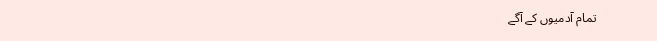تمام آدمیوں کے آگے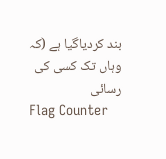بند کردیاگیا ہے (کہ وہاں تک کسی کی رسائی
Flag Counter